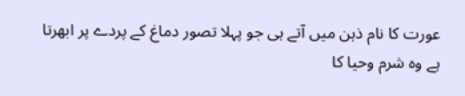عورت کا نام ذہن میں آتے ہی جو پہلا تصور دماغ کے پردے پر ابھرتا ہے وہ شرم وحیا کا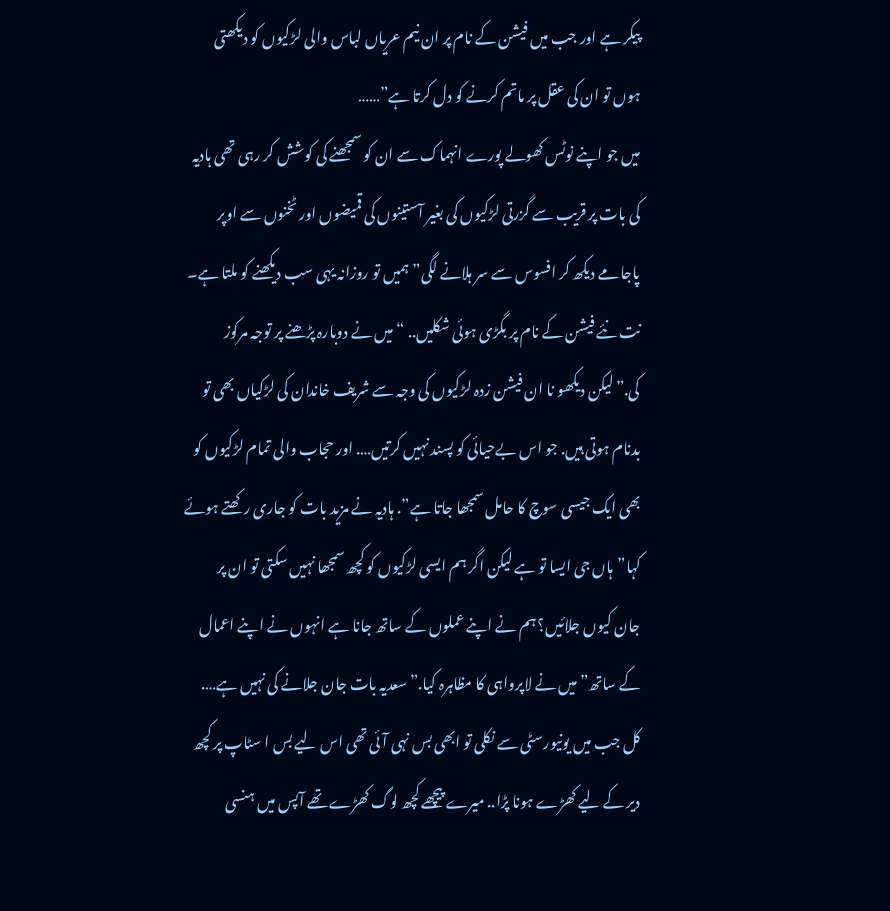پیکر ہے اور جب میں فیشن کے نام پر ان نیم عریاں لباس والی لڑکیوں کو دیکھتی ہوں تو ان کی عقل پر ماتم کرنے کو دل کرتا ہے”……
میں جو اپنے نوٹس کھولے پورے انہماک سے ان کو سمجھنے کی کوشش کر رہی تھی ہادیہ کی بات پر قریب سے گزرتی لڑکیوں کی بغیر آستینوں کی قمیضوں اور ٹخنوں سے اوپر پاجامے دیکھ کر افسوس سے سر ہلانے لگی”ہمیں تو روزانہ یہی سب دیکھنے کو ملتا ہے۔ نت نئے فیشن کے نام پر بگڑی ہوئی شکلیں.. “میں نے دوبارہ پڑھنے پر توجہ مرکوز کی.”لیکن دیکھو نا ان فیشن زدہ لڑکیوں کی وجہ سے شریف خاندان کی لڑکیاں بھی تو بدنام ہوتی ہیں. جو اس بےحیائی کو پسند نہیں کرتیں…. اور حجاب والی تمام لڑکیوں کو بھی ایک جیسی سوچ کا حامل سمجھا جاتا ہے”. ہادیہ نے مزید بات کو جاری رکھتے ہوئے کہا”ہاں جی ایسا تو ہے لیکن اگر ہم ایسی لڑکیوں کو کچھ سمجھا نہیں سکتی تو ان پر جان کیوں جلائیں؟ ہم نے اپنے عملوں کے ساتھ جانا ہے انہوں نے اپنے اعمال کے ساتھ” میں نے لاپرواہی کا مظاہرہ کیا.” سعدیہ بات جان جلانے کی نہیں ہے…. کل جب میں یونیورسٹی سے نکلی تو ابھی بس نہی آئی تھی اس لیے بس ا سٹاپ پر کچھ دیر کے لیے کھڑے ہونا پڑا.. میرے پیچھے کچھ لوگ کھڑے تھے آپس میں ہنسی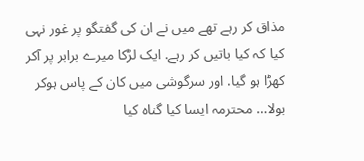مذاق کر رہے تھے میں نے ان کی گفتگو پر غور نہی کیا کہ کیا باتیں کر رہے. ایک لڑکا میرے برابر پر آکر کھڑا ہو گیا. اور سرگوشی میں کان کے پاس ہوکر بولا… محترمہ ایسا کیا گناہ کیا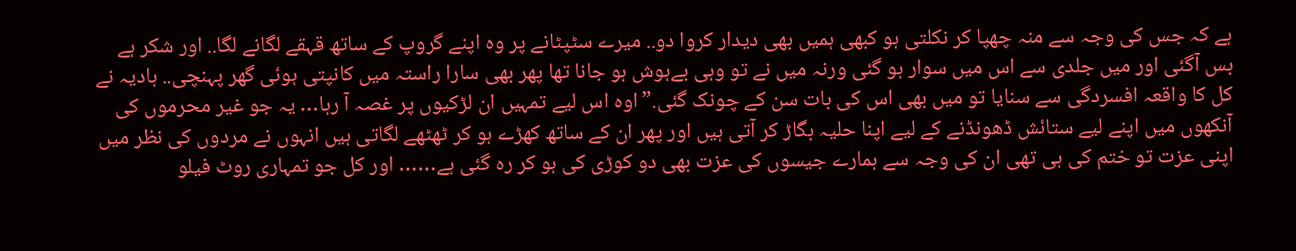ہے کہ جس کی وجہ سے منہ چھپا کر نکلتی ہو کبھی ہمیں بھی دیدار کروا دو.. میرے سٹپٹانے پر وہ اپنے گروپ کے ساتھ قہقے لگانے لگا.. اور شکر ہے بس آگئی اور میں جلدی سے اس میں سوار ہو گئی ورنہ میں نے تو وہی بےہوش ہو جانا تھا پھر بھی سارا راستہ میں کانپتی ہوئی گھر پہنچی.. ہادیہ نے کل کا واقعہ افسردگی سے سنایا تو میں بھی اس کی بات سن کے چونک گئی.”اوہ اس لیے تمہیں ان لڑکیوں پر غصہ آ رہا… یہ جو غیر محرموں کی آنکھوں میں اپنے لیے ستائش ڈھونڈنے کے لیے اپنا حلیہ بگاڑ کر آتی ہیں اور پھر ان کے ساتھ کھڑے ہو کر ٹھٹھے لگاتی ہیں انہوں نے مردوں کی نظر میں اپنی عزت تو ختم کی ہی تھی ان کی وجہ سے ہمارے جیسوں کی عزت بھی دو کوڑی کی ہو کر رہ گئی ہے…… اور کل جو تمہاری روٹ فیلو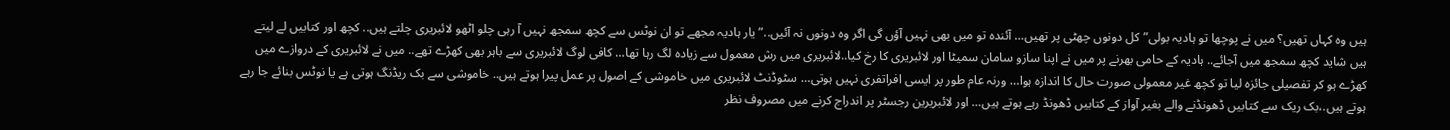ہیں وہ کہاں تھیں؟ میں نے پوچھا تو ہادیہ بولی” کل دونوں چھٹی پر تھیں… آئندہ تو میں بھی نہیں آؤں گی اگر وہ دونوں نہ آئیں..” یار ہادیہ مجھے تو ان نوٹس سے کچھ سمجھ نہیں آ رہی چلو اٹھو لائبریری چلتے ہیں.. کچھ اور کتابیں لے لیتے ہیں شاید کچھ سمجھ میں آجائے.. ہادیہ کے حامی بھرنے پر میں نے اپنا سازو سامان سمیٹا اور لائبریری کا رخ کیا..لائبریری میں رش معمول سے زیادہ لگ رہا تھا… کافی لوگ لائبریری سے باہر بھی کھڑے تھے.. میں نے لائبریری کے دروازے میں کھڑے ہو کر تفصیلی جائزہ لیا تو کچھ غیر معمولی صورت حال کا اندازہ ہوا… ورنہ عام طور پر ایسی افراتفری نہیں ہوتی… سٹوڈنٹ لائبریری میں خاموشی کے اصول پر عمل پیرا ہوتے ہیں.. خاموشی سے بک ریڈنگ ہوتی ہے یا نوٹس بنائے جا رہے ہوتے ہیں.،بک ریک سے کتابیں ڈھونڈنے والے بغیر آواز کے کتابیں ڈھونڈ رہے ہوتے ہیں… اور لائبریرین رجسٹر پر اندراج کرنے میں مصروف نظر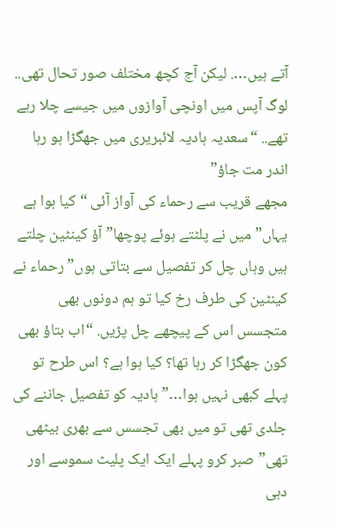آتے ہیں…. لیکن آج کچھ مختلف صور تحال تھی.. لوگ آپس میں اونچی آوازوں میں جیسے چلا رہے تھے.. “سعدیہ ہادیہ لائبریری میں جھگڑا ہو رہا اندر مت جاؤ”
مجھے قریب سے رحماء کی آواز آئی “کیا ہوا ہے یہاں” میں نے پلٹتے ہوئے پوچھا”آؤ کینٹین چلتے ہیں وہاں چل کر تفصیل سے بتاتی ہوں” رحماء نے کینٹین کی طرف رخ کیا تو ہم دونوں بھی متجسس اس کے پیچھے چل پڑیں. “اب بتاؤ بھی کون جھگڑا کر رہا تھا؟ کیا ہوا ہے؟ اس طرح تو پہلے کبھی نہیں ہوا…” ہادیہ کو تفصیل جاننے کی جلدی تھی تو میں بھی تجسس سے بھری بیٹھی تھی” صبر کرو پہلے ایک ایک پلیٹ سموسے اور دہی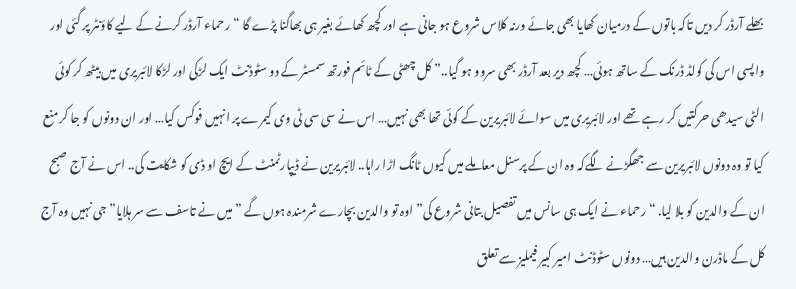بھلے آرڈر کر دیں تاکہ باتوں کے درمیان کھایا بھی جائے ورنہ کلاس شروع ہو جانی ہے اور کچھ کھائے بغیر ہی بھاگنا پڑے گا “رحماء آرڈر کرنے کے لیے کاؤنٹر پر گئی اور واپسی اس کی کولڈ ڈرنک کے ساتھ ہوئی… کچھ دیر بعد آرڈر بھی سروو ہو گیا..” کل چھٹی کے ٹائم فورتھ سمسٹر کے دو سٹوڈنٹ ایک لڑکی اور لڑکا لائبریری میں بیٹھ کر کوئی الٹی سیدھی حرکتیں کر رہے تھے اور لائبریری میں سوائے لائبریرین کے کوئی تھا بھی نہیں… اس نے سی سی ٹی وی کیمرے پر انہیں فوکس کیا… اور ان دونوں کو جا کر منع کیا تو وہ دونوں لائبریرین سے جھگڑنے لگےکہ وہ ان کے پرسنل معاملے میں کیوں ٹانگ اڑا راہا.. لائبریرین نے ڈیپارٹمنٹ کے ایچ او ڈی کو شکایت کی.. اس نے آج صبح ان کے والدین کو بلا لیا. “رحماء نے ایک ہی سانس میں تفصیل بتانی شروع کی” اوہ تو والدین بچارے شرمندہ ہوں گے ” میں نے تاسف سے سر ہلایا” جی نہیں وہ آج کل کے ماڈرن والدین ہیں… دونوں سٹوڈنٹ امیر کبیر فیملیز سے تعلق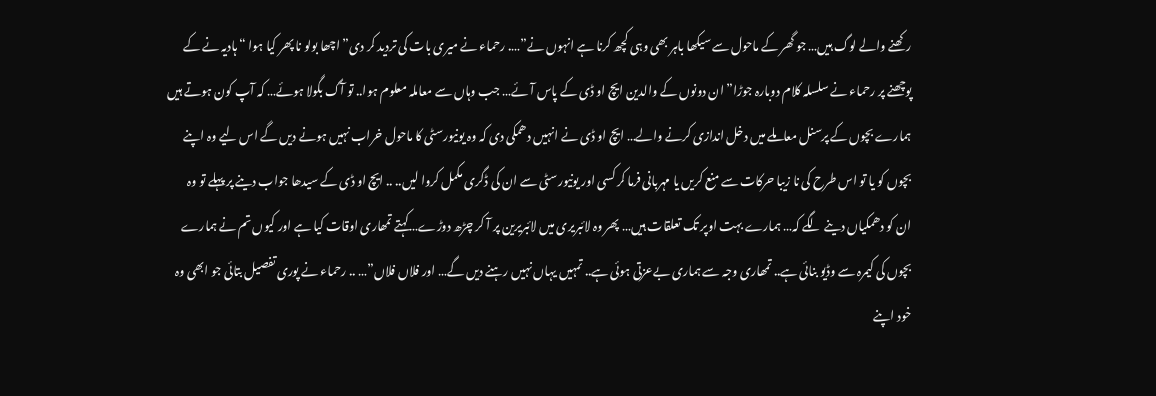رکھنے والے لوگ ہیں… جو گھر کے ماحول سے سیکھا باہر بھی وہی کچھ کرنا ہے انہوں نے”…. رحماء نے میری بات کی تردید کر دی” اچھا بولو نا پھر کیا ہوا “ہادیہ نے کے پوچھنے پر رحماء نے سلسلہ کلام دوبارہ جوڑا” ان دونوں کے والدین ایچ او ڈی کے پاس آئے… جب وہاں سے معاملہ معلوم ہوا.. تو آگ بگولا ہوئے… کہ آپ کون ہوتے ہیں ہمارے بچوں کے پرسنل معاملے میں دخل اندازی کرنے والے… ایچ او ڈی نے انہیں دھمکی دی کہ وہ یونیورسٹی کا ماحول خراب نہیں ہونے دیں گے اس لیے وہ اپنے بچوں کو یا تو اس طرح کی نا زیبا حرکات سے منع کریں یا مہربانی فرما کر کسی اور یونیورسٹی سے ان کی ڈگری مکمل کروا لیں.. .. ایچ او ڈی کے سیدھا جواب دینے پر پہلے تو وہ ان کو دھمکیاں دینے لگے کہ… ہمارے بہت اوپر تک تعلقات ہیں… پھر وہ لائبریری میں لائبریرین پر آ کر چڑھ دوڑے…کہتے تمھاری اوقات کیا ہے اور کیوں تم نے ہمارے بچوں کی کیمرہ سے وڈیو بنائی ہے.. تمھاری وجہ سے ہماری بےعزتی ہوئی ہے.. تمہیں یہاں نہیں رہنے دیں گے… اور فلاں فلاں”… .. رحماء نے پوری تفصیل بتائی جو ابھی وہ خود اپنے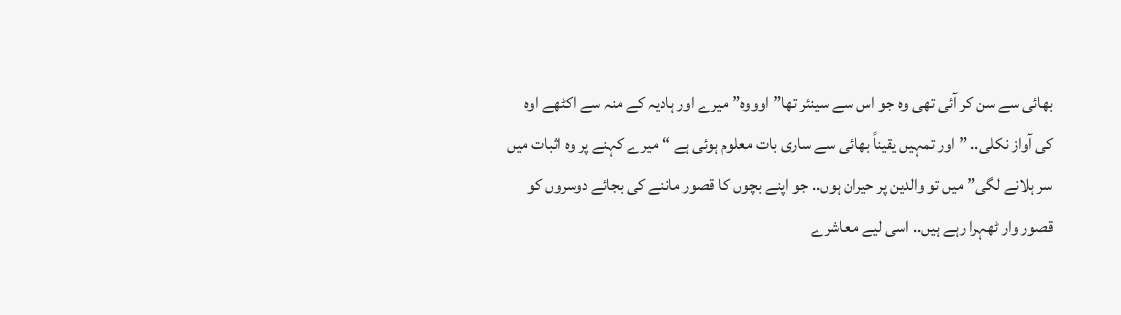بھائی سے سن کر آئی تھی وہ جو اس سے سینئر تھا” اوووہ” میرے اور ہادیہ کے منہ سے اکٹھے اوہ کی آواز نکلی.. ” اور تمہیں یقیناً بھائی سے ساری بات معلوم ہوئی ہے “میرے کہنے پر وہ اثبات میں سر ہلانے لگی” میں تو والدین پر حیران ہوں.. جو اپنے بچوں کا قصور ماننے کی بجائے دوسروں کو قصور وار ٹھہرا رہے ہیں.. اسی لیے معاشرے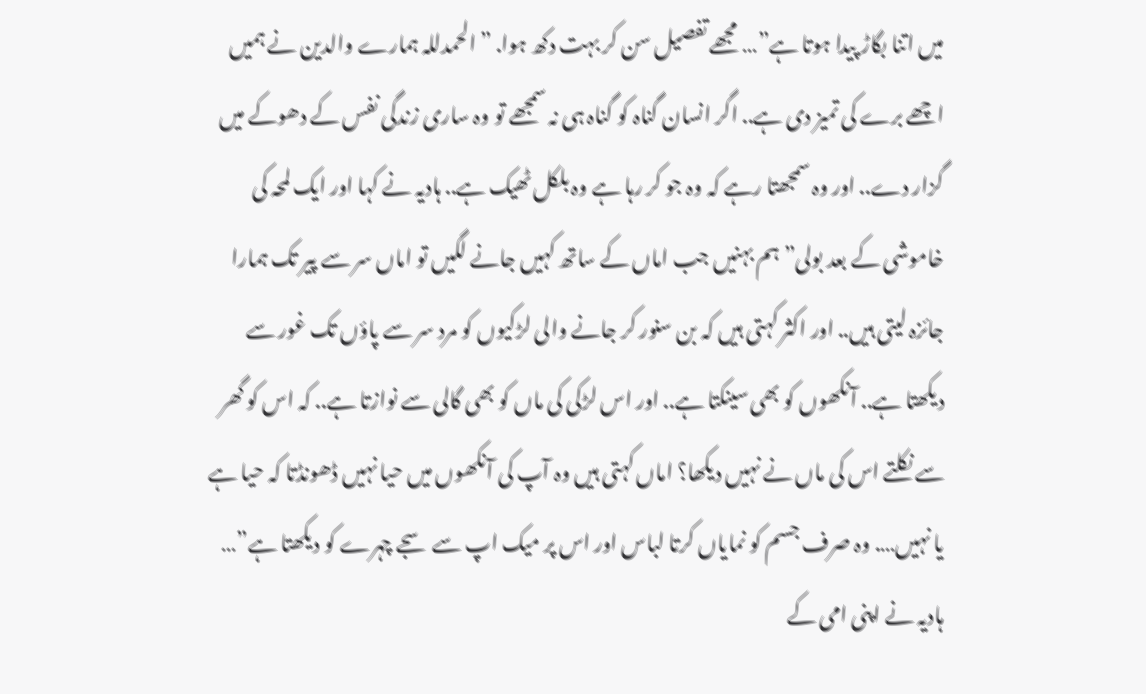میں اتنا بگاڑ پیدا ہوتا ہے”… مجھے تفصیل سن کر بہت دکھ ہوا. ” الحمدللہ ہمارے والدین نے ہمیں اچھے برے کی تمیز دی ہے.. اگر انسان گناہ کو گناہ ہی نہ سمجھے تو وہ ساری زندگی نفس کے دھوکے میں گزار دے.. اور وہ سمجھتا رہے کہ وہ جو کر رہا ہے وہ بلکل ٹھیک ہے.. ہادیہ نے کہا اور ایک لمحہ کی خاموشی کے بعد بولی” ہم بہنیں جب اماں کے ساتھ کہیں جانے لگیں تو اماں سر سے پیر تک ہمارا جائزہ لیتی ہیں.. اور اکثر کہتی ہیں کہ بن سنور کر جانے والی لڑکیوں کو مرد سر سے پاؤں تک غور سے دیکھتا ہے.. آنکھوں کو بھی سینکتا ہے.. اور اس لڑکی کی ماں کو بھی گالی سے نوازتا ہے.. کہ اس کو گھر سے نکلتے اس کی ماں نے نہیں دیکھا؟ اماں کہتی ہیں وہ آپ کی آنکھوں میں حیا نہیں ڈھونڈتا کہ حیا ہے یا نہیں…. وہ صرف جسم کو نمایاں کرتا لباس اور اس پر میک اپ سے سجے چہرے کو دیکھتا ہے”… ہادیہ نے اپنی امی کے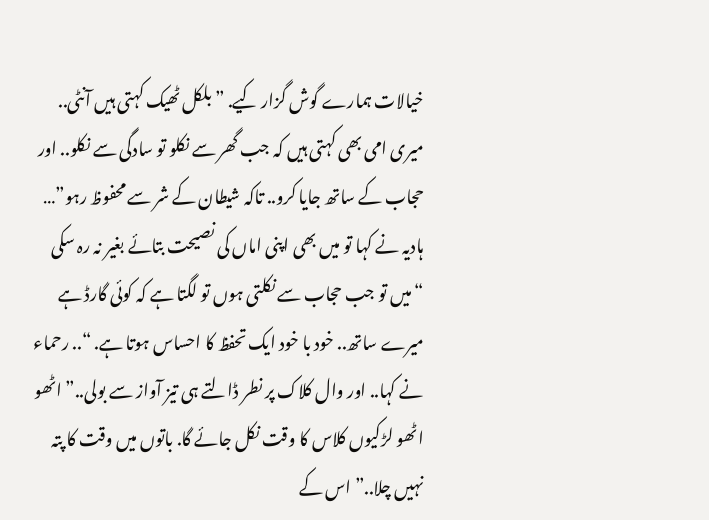خیالات ہمارے گوش گزار کیے. ” بلکل ٹھیک کہتی ہیں آنٹی.. میری امی بھی کہتی ہیں کہ جب گھر سے نکلو تو سادگی سے نکلو.. اور حجاب کے ساتھ جایا کرو.. تاکہ شیطان کے شر سے محفوظ رہو”… ہادیہ نے کہا تو میں بھی اپنی اماں کی نصیحت بتائے بغیر نہ رہ سکی “میں تو جب حجاب سے نکلتی ہوں تو لگتا ہے کہ کوئی گارڈ ہے میرے ساتھ.. خود با خود ایک تحفظ کا احساس ہوتا ہے. “.. رحماء نے کہا.. اور وال کلاک پر نطر ڈالتے ہی تیز آواز سے بولی..” اٹھو اٹھو لڑکیوں کلاس کا وقت نکل جائے گا. باتوں میں وقت کا پتہ نہیں چلا..” اس کے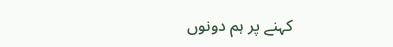کہنے پر ہم دونوں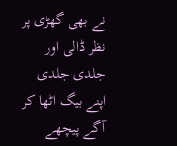نے بھی گھڑی پر نظر ڈالی اور جلدی جلدی اپنے بیگ اٹھا کر آگے پیچھے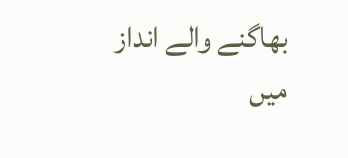بھاگنے والے انداز میں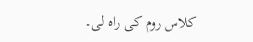کلاس روم کی راہ لی۔